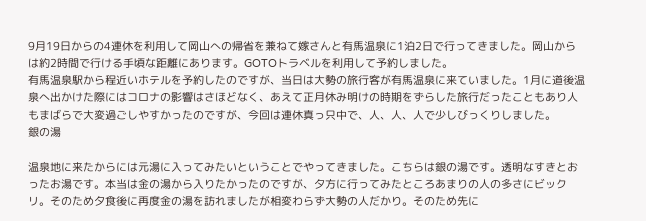9月19日からの4連休を利用して岡山への帰省を兼ねて嫁さんと有馬温泉に1泊2日で行ってきました。岡山からは約2時間で行ける手頃な距離にあります。GOTOトラベルを利用して予約しました。
有馬温泉駅から程近いホテルを予約したのですが、当日は大勢の旅行客が有馬温泉に来ていました。1月に道後温泉へ出かけた際にはコロナの影響はさほどなく、あえて正月休み明けの時期をずらした旅行だったこともあり人もまばらで大変過ごしやすかったのですが、今回は連休真っ只中で、人、人、人で少しびっくりしました。
銀の湯

温泉地に来たからには元湯に入ってみたいということでやってきました。こちらは銀の湯です。透明なすきとおったお湯です。本当は金の湯から入りたかったのですが、夕方に行ってみたところあまりの人の多さにビックリ。そのため夕食後に再度金の湯を訪れましたが相変わらず大勢の人だかり。そのため先に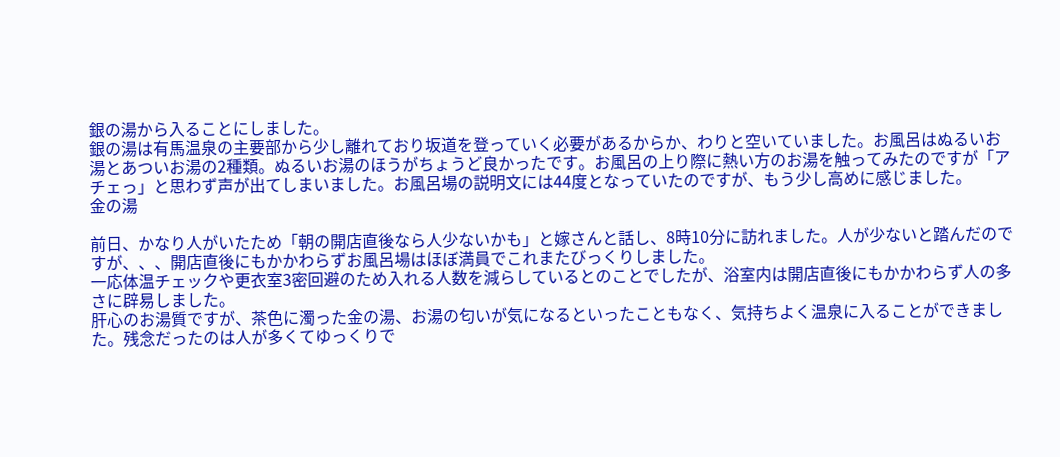銀の湯から入ることにしました。
銀の湯は有馬温泉の主要部から少し離れており坂道を登っていく必要があるからか、わりと空いていました。お風呂はぬるいお湯とあついお湯の2種類。ぬるいお湯のほうがちょうど良かったです。お風呂の上り際に熱い方のお湯を触ってみたのですが「アチェっ」と思わず声が出てしまいました。お風呂場の説明文には44度となっていたのですが、もう少し高めに感じました。
金の湯

前日、かなり人がいたため「朝の開店直後なら人少ないかも」と嫁さんと話し、8時10分に訪れました。人が少ないと踏んだのですが、、、開店直後にもかかわらずお風呂場はほぼ満員でこれまたびっくりしました。
一応体温チェックや更衣室3密回避のため入れる人数を減らしているとのことでしたが、浴室内は開店直後にもかかわらず人の多さに辟易しました。
肝心のお湯質ですが、茶色に濁った金の湯、お湯の匂いが気になるといったこともなく、気持ちよく温泉に入ることができました。残念だったのは人が多くてゆっくりで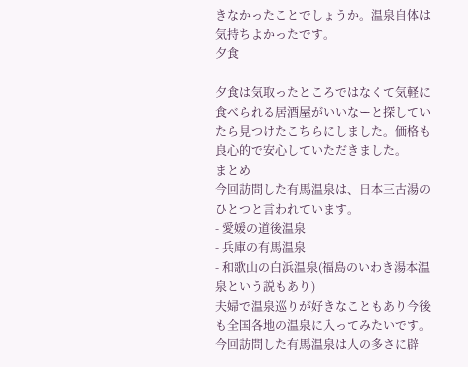きなかったことでしょうか。温泉自体は気持ちよかったです。
夕食

夕食は気取ったところではなくて気軽に食べられる居酒屋がいいなーと探していたら見つけたこちらにしました。価格も良心的で安心していただきました。
まとめ
今回訪問した有馬温泉は、日本三古湯のひとつと言われています。
- 愛媛の道後温泉
- 兵庫の有馬温泉
- 和歌山の白浜温泉(福島のいわき湯本温泉という説もあり)
夫婦で温泉巡りが好きなこともあり今後も全国各地の温泉に入ってみたいです。今回訪問した有馬温泉は人の多さに辟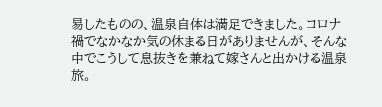易したものの、温泉自体は満足できました。コロナ禍でなかなか気の休まる日がありませんが、そんな中でこうして息抜きを兼ねて嫁さんと出かける温泉旅。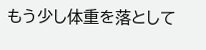もう少し体重を落として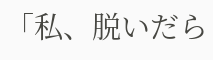「私、脱いだら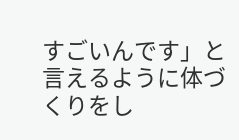すごいんです」と言えるように体づくりをし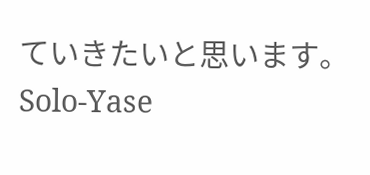ていきたいと思います。
Solo-Yase